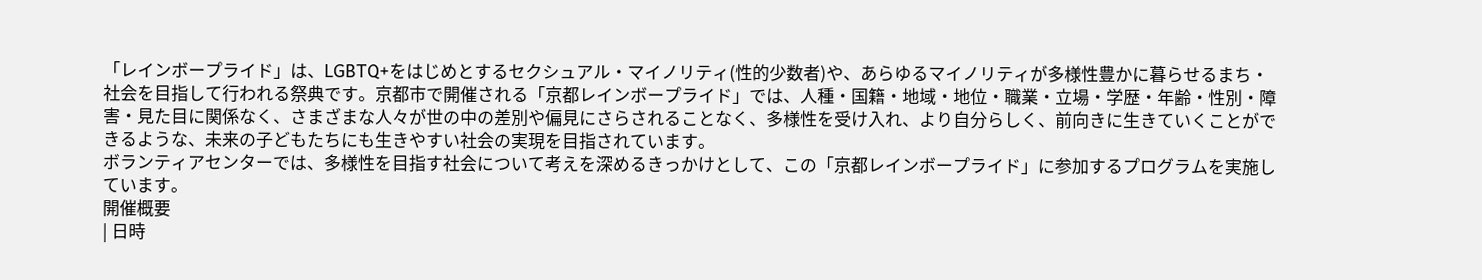「レインボープライド」は、LGBTQ+をはじめとするセクシュアル・マイノリティ(性的少数者)や、あらゆるマイノリティが多様性豊かに暮らせるまち・社会を目指して行われる祭典です。京都市で開催される「京都レインボープライド」では、人種・国籍・地域・地位・職業・立場・学歴・年齢・性別・障害・見た目に関係なく、さまざまな人々が世の中の差別や偏見にさらされることなく、多様性を受け入れ、より自分らしく、前向きに生きていくことができるような、未来の子どもたちにも生きやすい社会の実現を目指されています。
ボランティアセンターでは、多様性を目指す社会について考えを深めるきっかけとして、この「京都レインボープライド」に参加するプログラムを実施しています。
開催概要
| 日時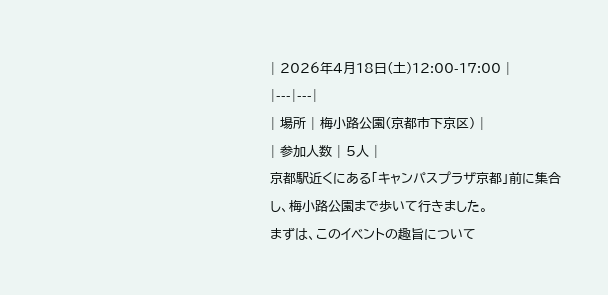| 2026年4月18日(土)12:00-17:00 |
|---|---|
| 場所 | 梅小路公園(京都市下京区) |
| 参加人数 | 5人 |
京都駅近くにある「キャンパスプラザ京都」前に集合し、梅小路公園まで歩いて行きました。
まずは、このイベントの趣旨について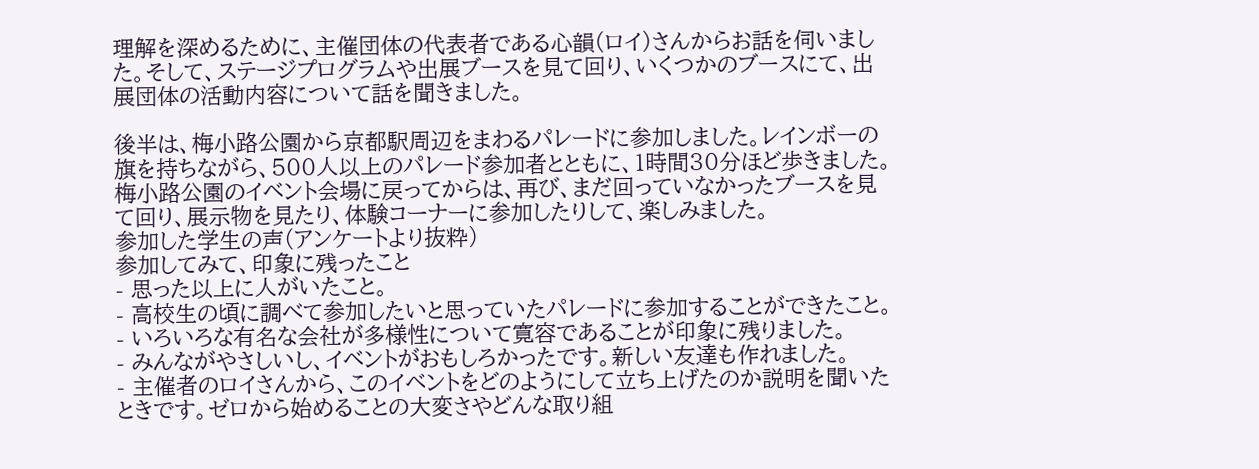理解を深めるために、主催団体の代表者である心韻(ロイ)さんからお話を伺いました。そして、ステージプログラムや出展ブースを見て回り、いくつかのブースにて、出展団体の活動内容について話を聞きました。

後半は、梅小路公園から京都駅周辺をまわるパレードに参加しました。レインボーの旗を持ちながら、500人以上のパレード参加者とともに、1時間30分ほど歩きました。梅小路公園のイベント会場に戻ってからは、再び、まだ回っていなかったブースを見て回り、展示物を見たり、体験コーナーに参加したりして、楽しみました。
参加した学生の声(アンケートより抜粋)
参加してみて、印象に残ったこと
- 思った以上に人がいたこと。
- 高校生の頃に調べて参加したいと思っていたパレードに参加することができたこと。
- いろいろな有名な会社が多様性について寛容であることが印象に残りました。
- みんながやさしいし、イベントがおもしろかったです。新しい友達も作れました。
- 主催者のロイさんから、このイベントをどのようにして立ち上げたのか説明を聞いたときです。ゼロから始めることの大変さやどんな取り組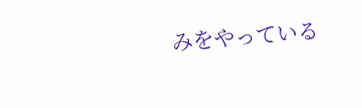みをやっている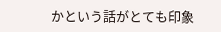かという話がとても印象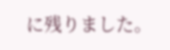に残りました。